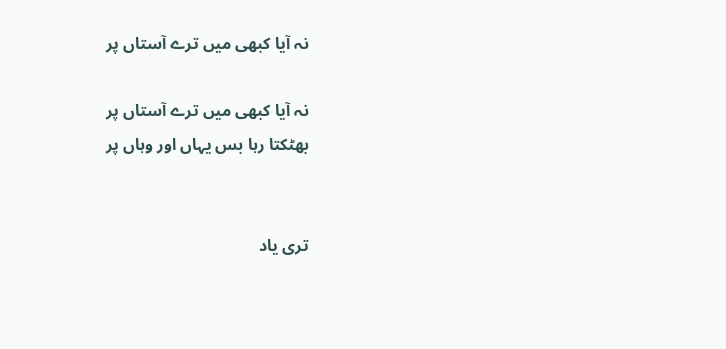نہ آیا کبھی میں ترے آستاں پر

نہ آیا کبھی میں ترے آستاں پر
بھٹکتا رہا بس یہاں اور وہاں پر


تری یاد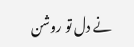نے دل تو روشن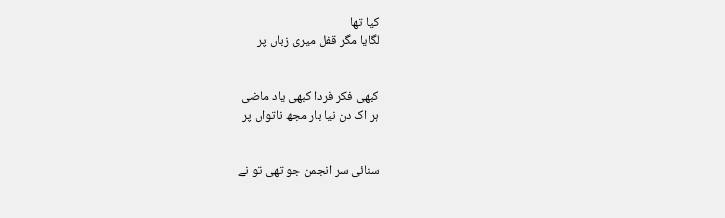کیا تھا
لگایا مگر قفل میری زباں پر


کبھی فکر فردا کبھی یاد ماضی
ہر اک دن نیا بار مجھ ناتواں پر


سنائی سر انجمن جو تھی تو نے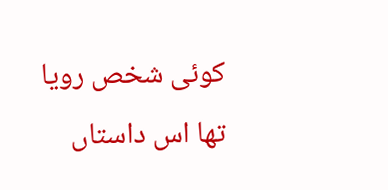کوئی شخص رویا تھا اس داستاں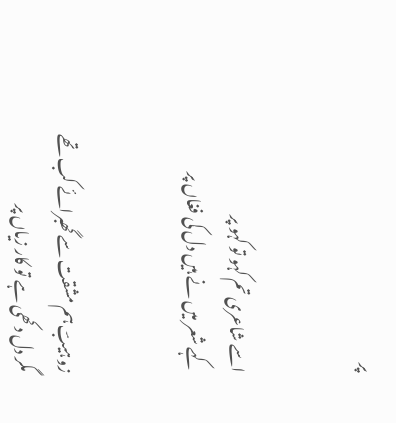پر


اسے شاعری تم کہو تو کہو پر
کہے شعر میں نے ہیں دل کی فغاں پر


زوہیبؔ ہم مشقت سے گھبرائے کب تھے
مگر دل دکھی ہے تو کار زیاں پر